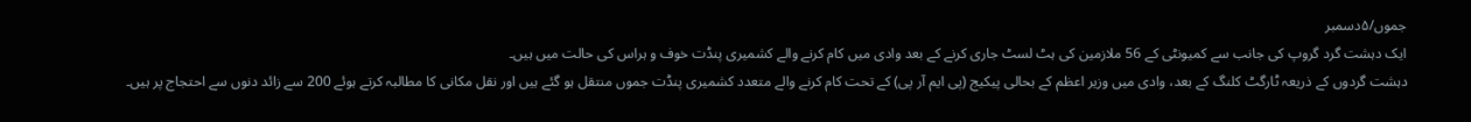جموں/۵دسمبر
ایک دہشت گرد گروپ کی جانب سے کمیونٹی کے 56 ملازمین کی ہٹ لسٹ جاری کرنے کے بعد وادی میں کام کرنے والے کشمیری پنڈت خوف و ہراس کی حالت میں ہیں۔
دہشت گردوں کے ذریعہ ٹارگٹ کلنگ کے بعد، وادی میں وزیر اعظم کے بحالی پیکیج (پی ایم آر پی) کے تحت کام کرنے والے متعدد کشمیری پنڈت جموں منتقل ہو گئے ہیں اور نقل مکانی کا مطالبہ کرتے ہوئے 200 سے زائد دنوں سے احتجاج پر ہیں۔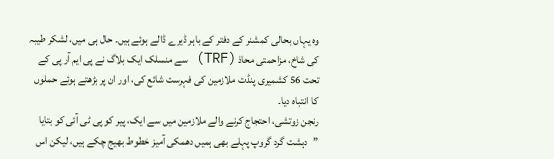وہ یہاں بحالی کمشنر کے دفتر کے باہر ڈیرے ڈالے ہوئے ہیں۔ حال ہی میں، لشکر طیبہ کی شاخ، مزاحمتی محاذ (TRF) سے منسلک ایک بلاگ نے پی ایم آر پی کے تحت 56 کشمیری پنڈت ملازمین کی فہرست شائع کی، اور ان پر بڑھتے ہوئے حملوں کا انتباہ دیا۔
رنجن زوتشی، احتجاج کرنے والے ملازمین میں سے ایک، پیر کو پی ٹی آئی کو بتایا ”دہشت گرد گروپ پہلے بھی ہمیں دھمکی آمیز خطوط بھیج چکے ہیں، لیکن اس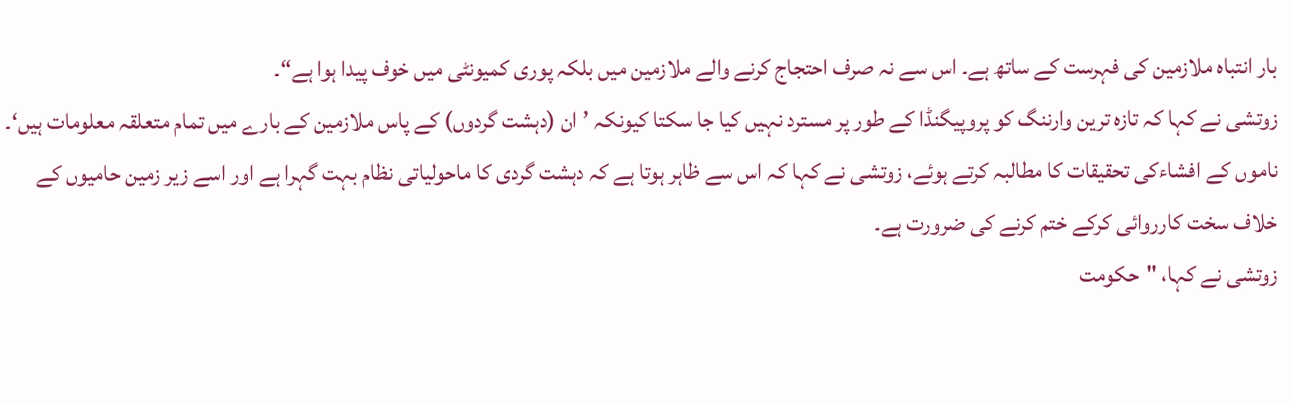بار انتباہ ملازمین کی فہرست کے ساتھ ہے۔ اس سے نہ صرف احتجاج کرنے والے ملازمین میں بلکہ پوری کمیونٹی میں خوف پیدا ہوا ہے“۔
زوتشی نے کہا کہ تازہ ترین وارننگ کو پروپیگنڈا کے طور پر مسترد نہیں کیا جا سکتا کیونکہ ’ان (دہشت گردوں) کے پاس ملازمین کے بارے میں تمام متعلقہ معلومات ہیں‘۔
ناموں کے افشاءکی تحقیقات کا مطالبہ کرتے ہوئے، زوتشی نے کہا کہ اس سے ظاہر ہوتا ہے کہ دہشت گردی کا ماحولیاتی نظام بہت گہرا ہے اور اسے زیر زمین حامیوں کے خلاف سخت کارروائی کرکے ختم کرنے کی ضرورت ہے۔
زوتشی نے کہا، "حکومت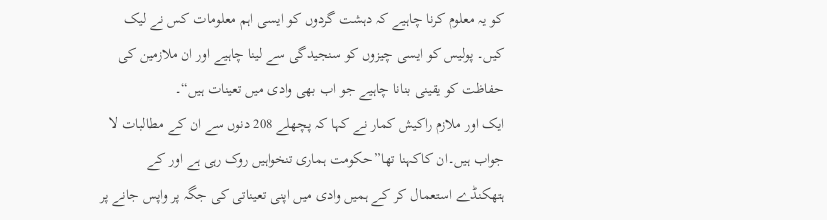کو یہ معلوم کرنا چاہیے کہ دہشت گردوں کو ایسی اہم معلومات کس نے لیک کیں۔ پولیس کو ایسی چیزوں کو سنجیدگی سے لینا چاہیے اور ان ملازمین کی حفاظت کو یقینی بنانا چاہیے جو اب بھی وادی میں تعینات ہیں“۔
ایک اور ملازم راکیش کمار نے کہا کہ پچھلے 208 دنوں سے ان کے مطالبات لا جواب ہیں۔ان کاکہنا تھا”حکومت ہماری تنخواہیں روک رہی ہے اور کے ہتھکنڈے استعمال کر کے ہمیں وادی میں اپنی تعیناتی کی جگہ پر واپس جانے پر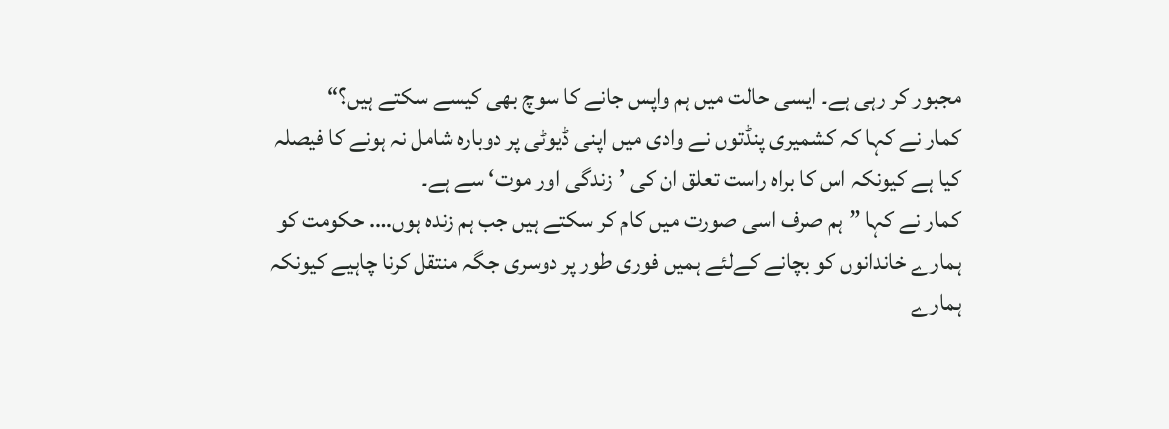مجبور کر رہی ہے۔ ایسی حالت میں ہم واپس جانے کا سوچ بھی کیسے سکتے ہیں؟“
کمار نے کہا کہ کشمیری پنڈتوں نے وادی میں اپنی ڈیوٹی پر دوبارہ شامل نہ ہونے کا فیصلہ کیا ہے کیونکہ اس کا براہ راست تعلق ان کی ’زندگی اور موت‘ سے ہے۔
کمار نے کہا ”ہم صرف اسی صورت میں کام کر سکتے ہیں جب ہم زندہ ہوں…. حکومت کو ہمارے خاندانوں کو بچانے کےلئے ہمیں فوری طور پر دوسری جگہ منتقل کرنا چاہیے کیونکہ ہمارے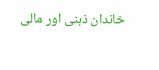خاندان ذہنی اور مالی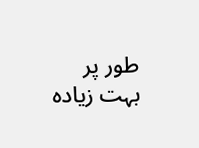طور پر بہت زیادہ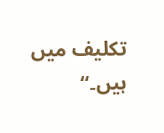تکلیف میں ہیں۔“